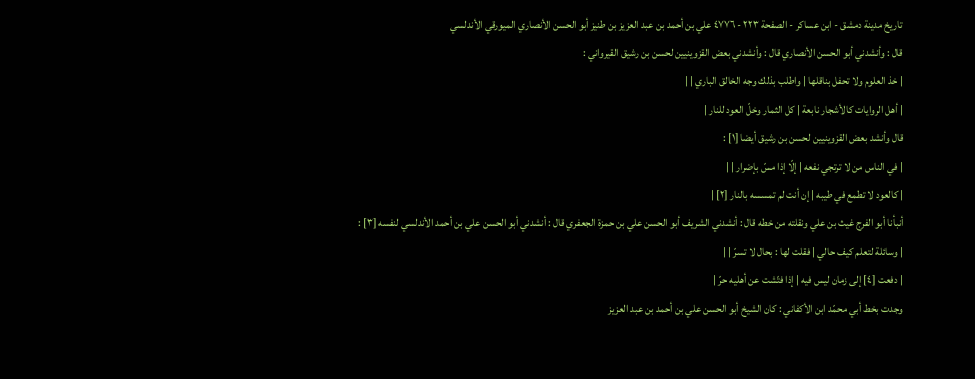تاريخ مدينة دمشق - ابن عساكر - الصفحة ٢٢٣ - ٤٧٧٦ علي بن أحمد بن عبد العزيز بن طنيز أبو الحسن الأنصاري الميورقي الأندلسي
قال : وأنشدني أبو الحسن الأنصاري قال : وأنشدني بعض القزوينيين لحسن بن رشيق القيرواني :
| خذ العلوم ولا تحفل بناقلها | واطلب بذلك وجه الخالق الباري | |
| أهل الروايات كالأشجار نابعة | كل الثمار وخلّ العود للنار |
قال وأنشد بعض القزوينيين لحسن بن رشيق أيضا [١] :
| في الناس من لا ترتجي نفعه | إلّا إذا مسّ بإضرار | |
| كالعود لا تطمع في طيبه | إن أنت لم تمسسه بالنار [٢] |
أنبأنا أبو الفرج غيث بن علي ونقلته من خطه قال : أنشدني الشريف أبو الحسن علي بن حمزة الجعفري قال : أنشدني أبو الحسن علي بن أحمد الأندلسي لنفسه [٣] :
| وسائلة لتعلم كيف حالي | فقلت لها : بحال لا تسرّ | |
| دفعت [٤] إلى زمان ليس فيه | إذا فتّشت عن أهليه حرّ |
وجدت بخط أبي محمّد ابن الأكفاني : كان الشيخ أبو الحسن علي بن أحمد بن عبد العزيز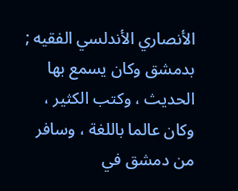الأنصاري الأندلسي الفقيه ; بدمشق وكان يسمع بها الحديث ، وكتب الكثير ، وكان عالما باللغة ، وسافر من دمشق في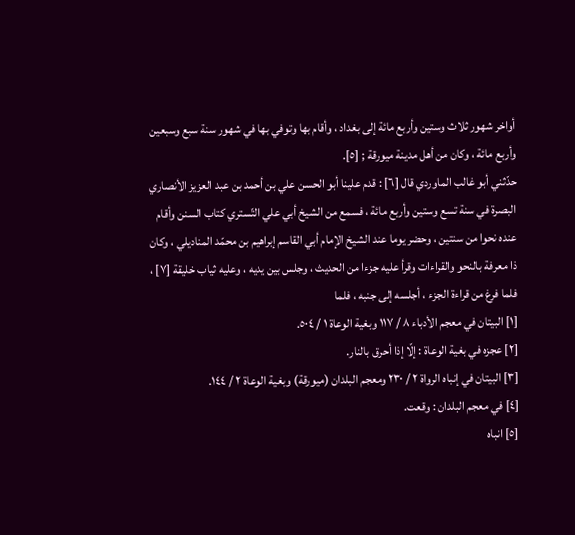أواخر شهور ثلاث وستين وأربع مائة إلى بغداد ، وأقام بها وتوفي بها في شهور سنة سبع وسبعين وأربع مائة ، وكان من أهل مدينة ميورقة ; [٥].
حدّثني أبو غالب الماوردي قال [٦] : قدم علينا أبو الحسن علي بن أحمد بن عبد العزيز الأنصاري البصرة في سنة تسع وستين وأربع مائة ، فسمع من الشيخ أبي علي التّستري كتاب السنن وأقام عنده نحوا من سنتين ، وحضر يوما عند الشيخ الإمام أبي القاسم إبراهيم بن محمّد المناديلي ، وكان ذا معرفة بالنحو والقراءات وقرأ عليه جزءا من الحديث ، وجلس بين يديه ، وعليه ثياب خليقة [٧] ، فلما فرغ من قراءة الجزء ، أجلسه إلى جنبه ، فلما
[١] البيتان في معجم الأدباء ٨ / ١١٧ وبغية الوعاة ١ / ٥٠٤.
[٢] عجزه في بغية الوعاة : إلّا إذا أحرق بالنار.
[٣] البيتان في إنباه الرواة ٢ / ٢٣٠ ومعجم البلدان (ميورقة) وبغية الوعاة ٢ / ١٤٤.
[٤] في معجم البلدان : وقعت.
[٥] انباه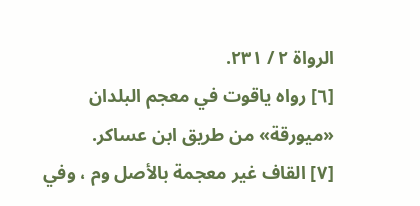الرواة ٢ / ٢٣١.
[٦] رواه ياقوت في معجم البلدان «ميورقة» من طريق ابن عساكر.
[٧] القاف غير معجمة بالأصل وم ، وفي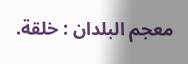معجم البلدان : خلقة.